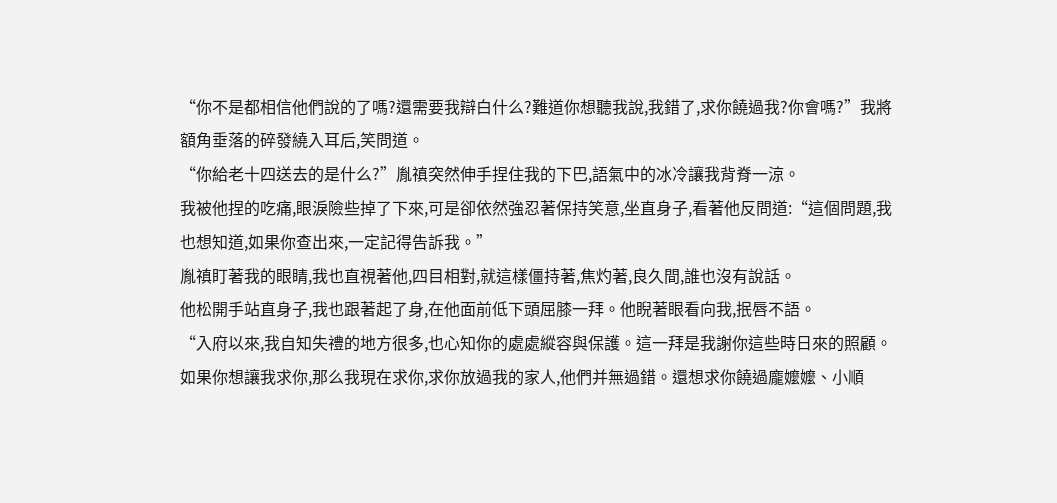“你不是都相信他們說的了嗎?還需要我辯白什么?難道你想聽我說,我錯了,求你饒過我?你會嗎?”我將額角垂落的碎發繞入耳后,笑問道。
“你給老十四送去的是什么?”胤禛突然伸手捏住我的下巴,語氣中的冰冷讓我背脊一涼。
我被他捏的吃痛,眼淚險些掉了下來,可是卻依然強忍著保持笑意,坐直身子,看著他反問道:“這個問題,我也想知道,如果你查出來,一定記得告訴我。”
胤禛盯著我的眼睛,我也直視著他,四目相對,就這樣僵持著,焦灼著,良久間,誰也沒有說話。
他松開手站直身子,我也跟著起了身,在他面前低下頭屈膝一拜。他睨著眼看向我,抿唇不語。
“入府以來,我自知失禮的地方很多,也心知你的處處縱容與保護。這一拜是我謝你這些時日來的照顧。如果你想讓我求你,那么我現在求你,求你放過我的家人,他們并無過錯。還想求你饒過龐嬤嬤、小順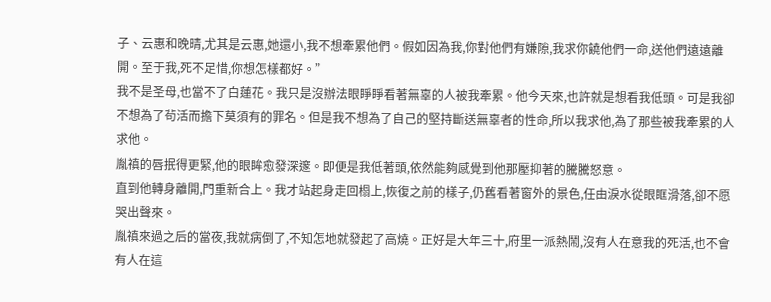子、云惠和晚晴,尤其是云惠,她還小,我不想牽累他們。假如因為我,你對他們有嫌隙,我求你饒他們一命,送他們遠遠離開。至于我,死不足惜,你想怎樣都好。”
我不是圣母,也當不了白蓮花。我只是沒辦法眼睜睜看著無辜的人被我牽累。他今天來,也許就是想看我低頭。可是我卻不想為了茍活而擔下莫須有的罪名。但是我不想為了自己的堅持斷送無辜者的性命,所以我求他,為了那些被我牽累的人求他。
胤禛的唇抿得更緊,他的眼眸愈發深邃。即便是我低著頭,依然能夠感覺到他那壓抑著的騰騰怒意。
直到他轉身離開,門重新合上。我才站起身走回榻上,恢復之前的樣子,仍舊看著窗外的景色,任由淚水從眼眶滑落,卻不愿哭出聲來。
胤禛來過之后的當夜,我就病倒了,不知怎地就發起了高燒。正好是大年三十,府里一派熱鬧,沒有人在意我的死活,也不會有人在這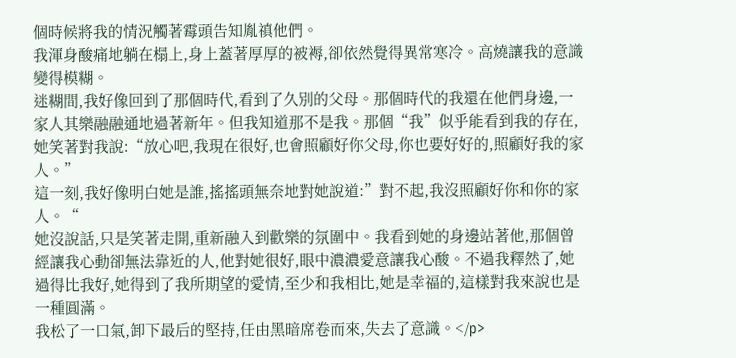個時候將我的情況觸著霉頭告知胤禛他們。
我渾身酸痛地躺在榻上,身上蓋著厚厚的被褥,卻依然覺得異常寒冷。高燒讓我的意識變得模糊。
迷糊間,我好像回到了那個時代,看到了久別的父母。那個時代的我還在他們身邊,一家人其樂融融通地過著新年。但我知道那不是我。那個“我”似乎能看到我的存在,她笑著對我說:“放心吧,我現在很好,也會照顧好你父母,你也要好好的,照顧好我的家人。”
這一刻,我好像明白她是誰,搖搖頭無奈地對她說道:”對不起,我沒照顧好你和你的家人。“
她沒說話,只是笑著走開,重新融入到歡樂的氛圍中。我看到她的身邊站著他,那個曾經讓我心動卻無法靠近的人,他對她很好,眼中濃濃愛意讓我心酸。不過我釋然了,她過得比我好,她得到了我所期望的愛情,至少和我相比,她是幸福的,這樣對我來說也是一種圓滿。
我松了一口氣,卸下最后的堅持,任由黑暗席卷而來,失去了意識。</p>